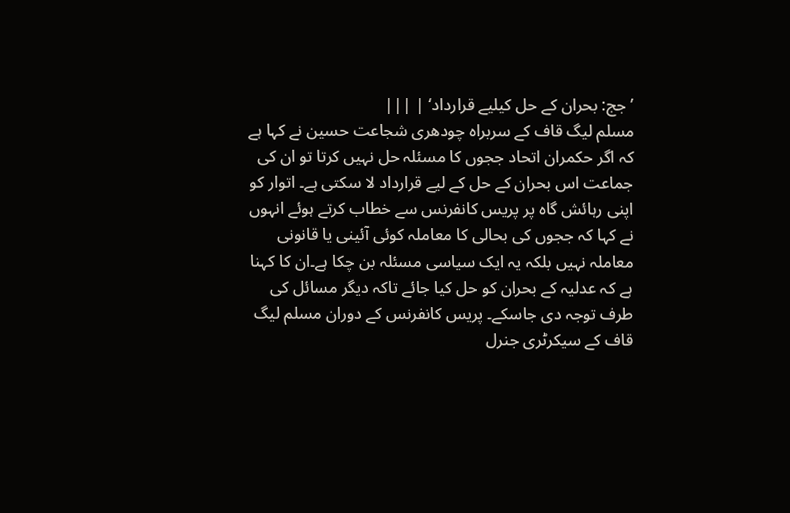’جج: بحران کے حل کیلیے قرارداد‘ | |||
مسلم لیگ قاف کے سربراہ چودھری شجاعت حسین نے کہا ہے کہ اگر حکمران اتحاد ججوں کا مسئلہ حل نہیں کرتا تو ان کی جماعت اس بحران کے حل کے لیے قرارداد لا سکتی ہے۔ اتوار کو اپنی رہائش گاہ پر پریس کانفرنس سے خطاب کرتے ہوئے انہوں نے کہا کہ ججوں کی بحالی کا معاملہ کوئی آئینی یا قانونی معاملہ نہیں بلکہ یہ ایک سیاسی مسئلہ بن چکا ہے۔ان کا کہنا ہے کہ عدلیہ کے بحران کو حل کیا جائے تاکہ دیگر مسائل کی طرف توجہ دی جاسکے۔ پریس کانفرنس کے دوران مسلم لیگ قاف کے سیکرٹری جنرل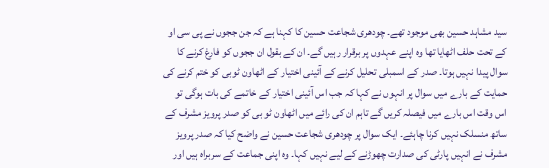سید مشاہد حسین بھی موجود تھے۔ چودھری شجاعت حسین کا کہنا ہے کہ جن ججوں نے پی سی او کے تحت حلف اٹھایا تھا وہ اپنے عہدوں پر برقرار رہیں گے۔ ان کے بقول ان ججوں کو فارغ کرنے کا سوال پیدا نہیں ہوتا۔ صدر کے اسمبلی تحلیل کرنے کے آئینی اختیار کے اٹھاون ٹوبی کو ختم کرنے کی حمایت کے بارے میں سوال پر انہوں نے کہا کہ جب اس آئینی اختیار کے خاتمے کی بات ہوگی تو اس وقت اس بارے میں فیصلہ کریں گے تاہم ان کی رائے میں اٹھاون ٹو بی کو صدر پرویز مشرف کے ساتھ منسلک نہیں کرنا چاہئے۔ ایک سوال پر چودھری شجاعت حسین نے واضح کیا کہ صدر پرویز مشرف نے انہیں پارٹی کی صدارت چھوڑنے کے لیے نہیں کہا۔ وہ اپنی جماعت کے سربراہ ہیں اور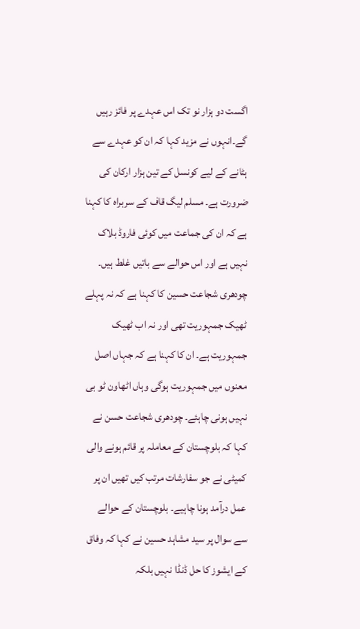اگست دو ہزار نو تک اس عہدے پر فائز رہیں گے۔انہوں نے مزید کہا کہ ان کو عہدے سے ہٹانے کے لیے کونسل کے تین ہزار ارکان کی ضرورت ہے۔ مسلم لیگ قاف کے سربراہ کا کہنا ہے کہ ان کی جماعت میں کوئی فاروڈ بلاک نہیں ہے اور اس حوالے سے باتیں غلط ہیں۔ چودھری شجاعت حسین کا کہنا ہے کہ نہ پہلے ٹھیک جمہوریت تھی اور نہ اب ٹھیک جمہوریت ہے۔ ان کا کہنا ہے کہ جہاں اصل معنوں میں جمہوریت ہوگی وہاں اٹھاون ٹو بی نہیں ہونی چاہئے۔ چودھری شجاعت حسن نے کہا کہ بلوچستان کے معاملہ پر قائم ہونے والی کمیٹی نے جو سفارشات مرتب کیں تھیں ان پر عمل درآمد ہونا چاہیے۔ بلوچستان کے حوالے سے سوال پر سید مشاہد حسین نے کہا کہ وفاق کے ایشوز کا حل ڈنڈا نہیں بلکہ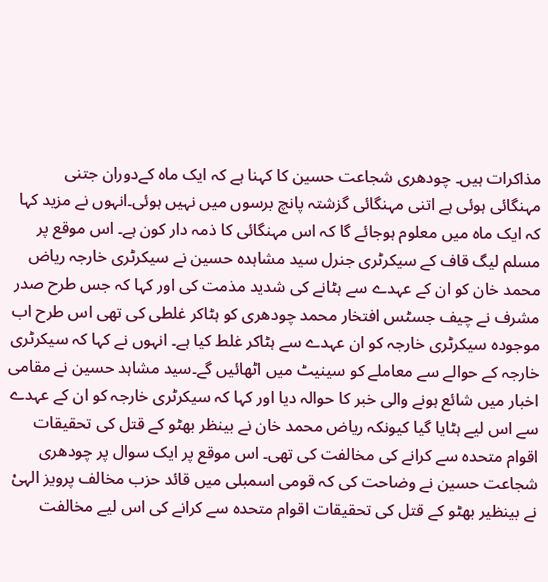مذاکرات ہیں۔ چودھری شجاعت حسین کا کہنا ہے کہ ایک ماہ کےدوران جتنی مہنگائی ہوئی ہے اتنی مہنگائی گزشتہ پانچ برسوں میں نہیں ہوئی۔انہوں نے مزید کہا کہ ایک ماہ میں معلوم ہوجائے گا کہ اس مہنگائی کا ذمہ دار کون ہے۔ اس موقع پر مسلم لیگ قاف کے سیکرٹری جنرل سید مشاہدہ حسین نے سیکرٹری خارجہ ریاض محمد خان کو ان کے عہدے سے ہٹانے کی شدید مذمت کی اور کہا کہ جس طرح صدر مشرف نے چیف جسٹس افتخار محمد چودھری کو ہٹاکر غلطی کی تھی اس طرح اب موجودہ سیکرٹری خارجہ کو ان عہدے سے ہٹاکر غلط کیا ہے۔ انہوں نے کہا کہ سیکرٹری خارجہ کے حوالے سے معاملے کو سینیٹ میں اٹھائیں گے۔سید مشاہد حسین نے مقامی اخبار میں شائع ہونے والی خبر کا حوالہ دیا اور کہا کہ سیکرٹری خارجہ کو ان کے عہدے سے اس لیے ہٹایا گیا کیونکہ ریاض محمد خان نے بینظر بھٹو کے قتل کی تحقیقات اقوام متحدہ سے کرانے کی مخالفت کی تھی۔ اس موقع پر ایک سوال پر چودھری شجاعت حسین نے وضاحت کی کہ قومی اسمبلی میں قائد حزب مخالف پرویز الہیْ نے بینظیر بھٹو کے قتل کی تحقیقات اقوام متحدہ سے کرانے کی اس لیے مخالفت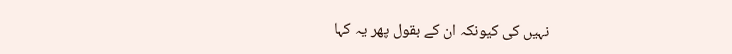نہیں کی کیونکہ ان کے بقول پھر یہ کہا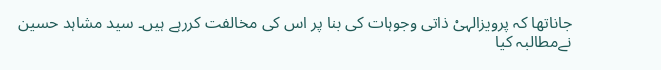جاناتھا کہ پرویزالہیْ ذاتی وجوہات کی بنا پر اس کی مخالفت کررہے ہیں۔ سید مشاہد حسین نےمطالبہ کیا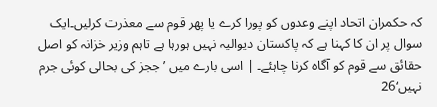کہ حکمران اتحاد اپنے وعدوں کو پورا کرے یا پھر قوم سے معذرت کرلیں۔ایک سوال پر ان کا کہنا ہے کہ پاکستان دیوالیہ نہیں ہورہا ہے تاہم وزیر خزانہ کو اصل حقائق سے قوم کو آگاہ کرنا چاہئے۔ | اسی بارے میں ’ججز کی بحالی کوئی جرم نہیں‘26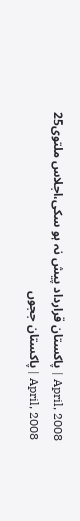April, 2008 | پاکستان قرارداد پیش نہ ہو سکی،اجلاس ملتوی25 April, 2008 | پاکستان ججوں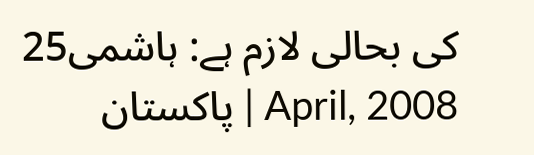کی بحالی لازم ہے: ہاشمی25 April, 2008 | پاکستان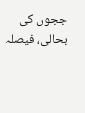ججوں کی بحالی، فیصلہ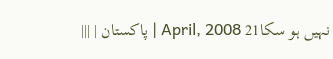نہیں ہو سکا21 April, 2008 | پاکستان | |||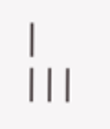| |||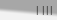| |||